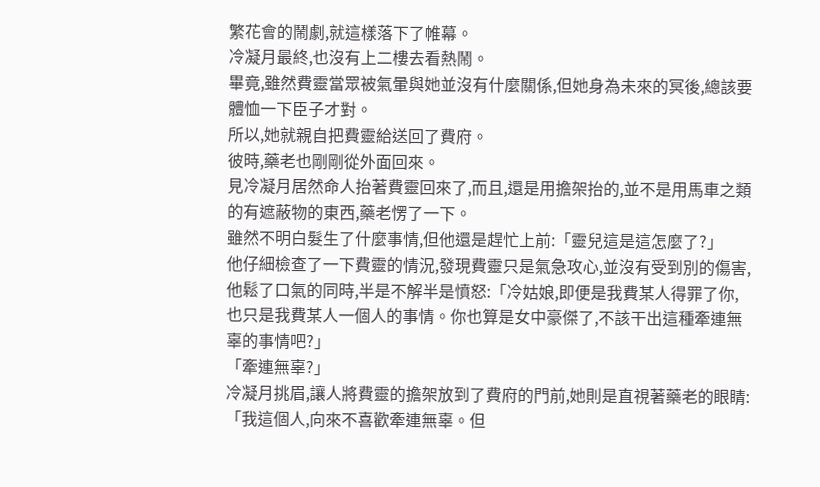繁花會的鬧劇,就這樣落下了帷幕。
冷凝月最終,也沒有上二樓去看熱鬧。
畢竟,雖然費靈當眾被氣暈與她並沒有什麼關係,但她身為未來的冥後,總該要體恤一下臣子才對。
所以,她就親自把費靈給送回了費府。
彼時,藥老也剛剛從外面回來。
見冷凝月居然命人抬著費靈回來了,而且,還是用擔架抬的,並不是用馬車之類的有遮蔽物的東西,藥老愣了一下。
雖然不明白髮生了什麼事情,但他還是趕忙上前:「靈兒這是這怎麼了?」
他仔細檢查了一下費靈的情況,發現費靈只是氣急攻心,並沒有受到別的傷害,他鬆了口氣的同時,半是不解半是憤怒:「冷姑娘,即便是我費某人得罪了你,也只是我費某人一個人的事情。你也算是女中豪傑了,不該干出這種牽連無辜的事情吧?」
「牽連無辜?」
冷凝月挑眉,讓人將費靈的擔架放到了費府的門前,她則是直視著藥老的眼睛:「我這個人,向來不喜歡牽連無辜。但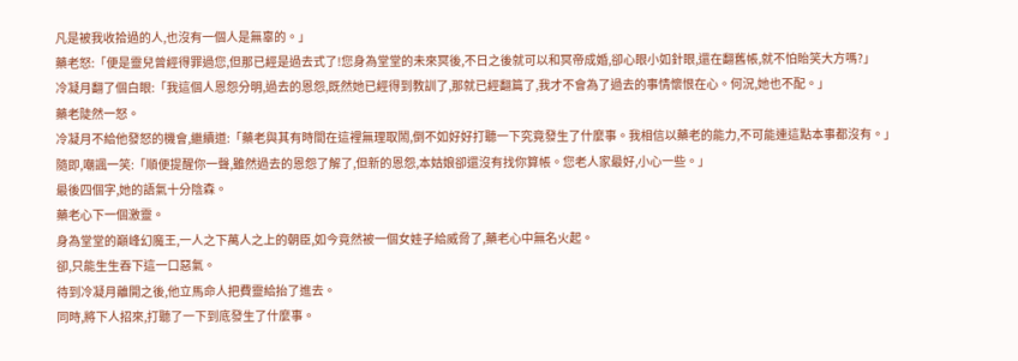凡是被我收拾過的人,也沒有一個人是無辜的。」
藥老怒:「便是靈兒曾經得罪過您,但那已經是過去式了!您身為堂堂的未來冥後,不日之後就可以和冥帝成婚,卻心眼小如針眼,還在翻舊帳,就不怕貽笑大方嗎?」
冷凝月翻了個白眼:「我這個人恩怨分明,過去的恩怨,既然她已經得到教訓了,那就已經翻篇了,我才不會為了過去的事情懷恨在心。何況,她也不配。」
藥老陡然一怒。
冷凝月不給他發怒的機會,繼續道:「藥老與其有時間在這裡無理取鬧,倒不如好好打聽一下究竟發生了什麼事。我相信以藥老的能力,不可能連這點本事都沒有。」
隨即,嘲諷一笑:「順便提醒你一聲,雖然過去的恩怨了解了,但新的恩怨,本姑娘卻還沒有找你算帳。您老人家最好,小心一些。」
最後四個字,她的語氣十分陰森。
藥老心下一個激靈。
身為堂堂的巔峰幻魔王,一人之下萬人之上的朝臣,如今竟然被一個女娃子給威脅了,藥老心中無名火起。
卻,只能生生吞下這一口惡氣。
待到冷凝月離開之後,他立馬命人把費靈給抬了進去。
同時,將下人招來,打聽了一下到底發生了什麼事。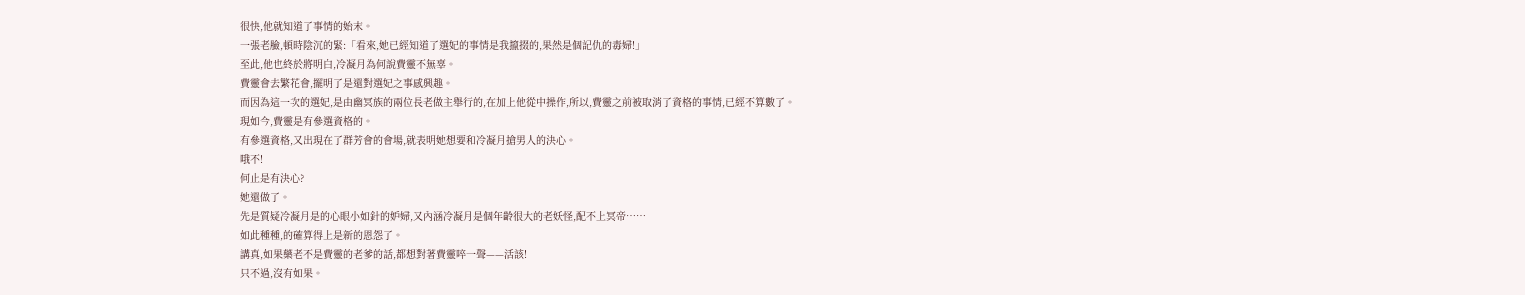很快,他就知道了事情的始末。
一張老臉,頓時陰沉的緊:「看來,她已經知道了選妃的事情是我攛掇的,果然是個記仇的毒婦!」
至此,他也終於將明白,冷凝月為何說費靈不無辜。
費靈會去繁花會,擺明了是還對選妃之事感興趣。
而因為這一次的選妃,是由幽冥族的兩位長老做主舉行的,在加上他從中操作,所以,費靈之前被取消了資格的事情,已經不算數了。
現如今,費靈是有參選資格的。
有參選資格,又出現在了群芳會的會場,就表明她想要和冷凝月搶男人的決心。
哦不!
何止是有決心?
她還做了。
先是質疑冷凝月是的心眼小如針的妒婦,又內涵冷凝月是個年齡很大的老妖怪,配不上冥帝……
如此種種,的確算得上是新的恩怨了。
講真,如果藥老不是費靈的老爹的話,都想對著費靈啐一聲——活該!
只不過,沒有如果。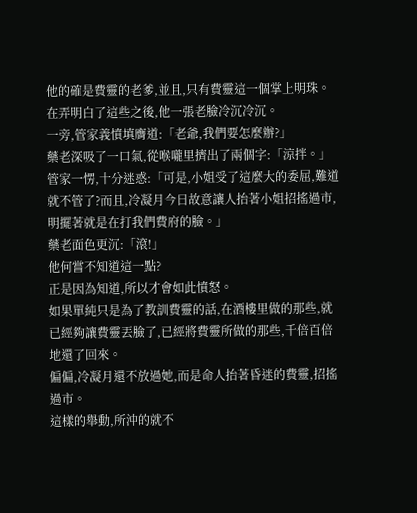他的確是費靈的老爹,並且,只有費靈這一個掌上明珠。
在弄明白了這些之後,他一張老臉冷沉冷沉。
一旁,管家義憤填膺道:「老爺,我們要怎麼辦?」
藥老深吸了一口氣,從喉嚨里擠出了兩個字:「涼拌。」
管家一愣,十分迷惑:「可是,小姐受了這麼大的委屈,難道就不管了?而且,冷凝月今日故意讓人抬著小姐招搖過市,明擺著就是在打我們費府的臉。」
藥老面色更沉:「滾!」
他何嘗不知道這一點?
正是因為知道,所以才會如此憤怒。
如果單純只是為了教訓費靈的話,在酒樓里做的那些,就已經夠讓費靈丟臉了,已經將費靈所做的那些,千倍百倍地還了回來。
偏偏,冷凝月還不放過她,而是命人抬著昏迷的費靈,招搖過市。
這樣的舉動,所沖的就不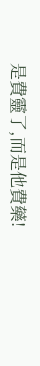是費靈了,而是他費藥!